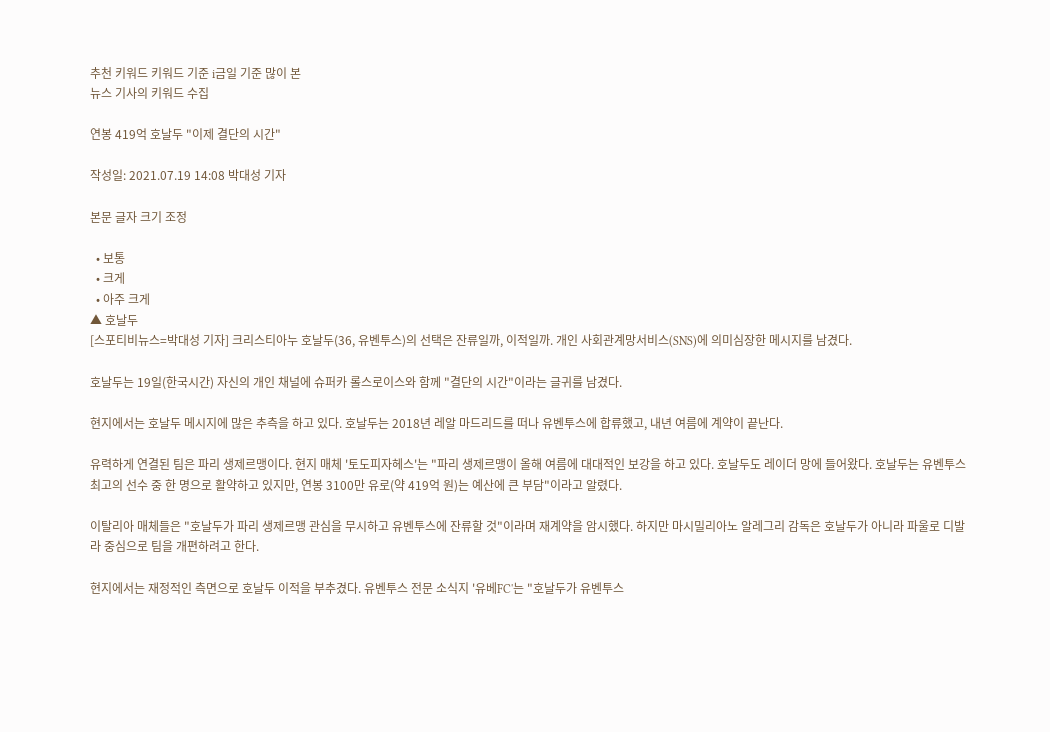추천 키워드 키워드 기준 i금일 기준 많이 본
뉴스 기사의 키워드 수집

연봉 419억 호날두 "이제 결단의 시간"

작성일: 2021.07.19 14:08 박대성 기자

본문 글자 크기 조정

  • 보통
  • 크게
  • 아주 크게
▲ 호날두
[스포티비뉴스=박대성 기자] 크리스티아누 호날두(36, 유벤투스)의 선택은 잔류일까, 이적일까. 개인 사회관계망서비스(SNS)에 의미심장한 메시지를 남겼다.

호날두는 19일(한국시간) 자신의 개인 채널에 슈퍼카 롤스로이스와 함께 "결단의 시간"이라는 글귀를 남겼다.

현지에서는 호날두 메시지에 많은 추측을 하고 있다. 호날두는 2018년 레알 마드리드를 떠나 유벤투스에 합류했고, 내년 여름에 계약이 끝난다.

유력하게 연결된 팀은 파리 생제르맹이다. 현지 매체 '토도피자헤스'는 "파리 생제르맹이 올해 여름에 대대적인 보강을 하고 있다. 호날두도 레이더 망에 들어왔다. 호날두는 유벤투스 최고의 선수 중 한 명으로 활약하고 있지만, 연봉 3100만 유로(약 419억 원)는 예산에 큰 부담"이라고 알렸다.

이탈리아 매체들은 "호날두가 파리 생제르맹 관심을 무시하고 유벤투스에 잔류할 것"이라며 재계약을 암시했다. 하지만 마시밀리아노 알레그리 감독은 호날두가 아니라 파울로 디발라 중심으로 팀을 개편하려고 한다.

현지에서는 재정적인 측면으로 호날두 이적을 부추겼다. 유벤투스 전문 소식지 '유베FC'는 "호날두가 유벤투스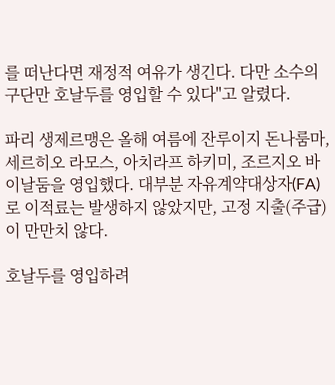를 떠난다면 재정적 여유가 생긴다. 다만 소수의 구단만 호날두를 영입할 수 있다"고 알렸다.

파리 생제르맹은 올해 여름에 잔루이지 돈나룸마, 세르히오 라모스, 아치라프 하키미, 조르지오 바이날둠을 영입했다. 대부분 자유계약대상자(FA)로 이적료는 발생하지 않았지만, 고정 지출(주급)이 만만치 않다.

호날두를 영입하려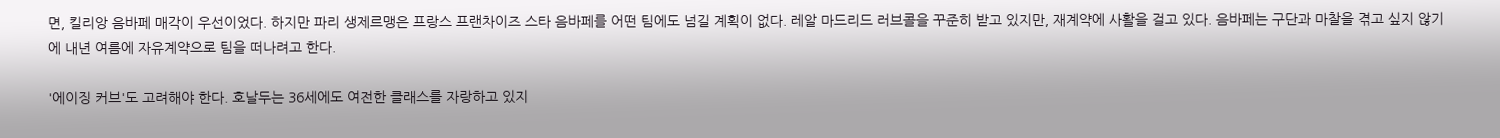면, 킬리앙 음바페 매각이 우선이었다. 하지만 파리 생제르맹은 프랑스 프랜차이즈 스타 음바페를 어떤 팀에도 넘길 계획이 없다. 레알 마드리드 러브콜을 꾸준히 받고 있지만, 재계약에 사활을 걸고 있다. 음바페는 구단과 마찰을 겪고 싶지 않기에 내년 여름에 자유계약으로 팀을 떠나려고 한다.

'에이징 커브'도 고려해야 한다. 호날두는 36세에도 여전한 클래스를 자랑하고 있지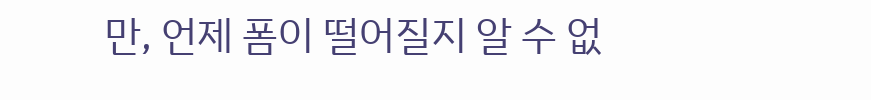만, 언제 폼이 떨어질지 알 수 없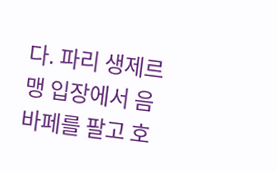다. 파리 생제르맹 입장에서 음바페를 팔고 호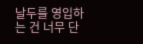날두를 영입하는 건 너무 단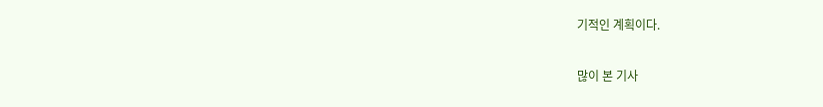기적인 계획이다.

많이 본 기사